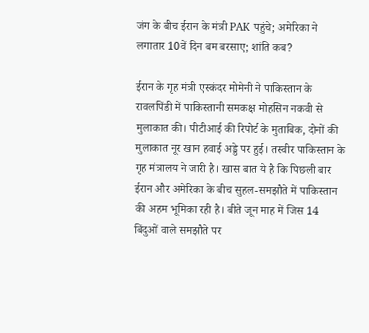जंग के बीच ईरान के मंत्री PAK पहुंचे; अमेरिका ने लगातार 10वें दिन बम बरसाए; शांति कब?

ईरान के गृह मंत्री एस्कंदर मोमेनी ने पाकिस्तान के रावलपिंडी में पाकिस्तानी समकक्ष मोहसिन नकवी से मुलाकात की। पीटीआई की रिपोर्ट के मुताबिक, दोनों की मुलाकात नूर खान हवाई अड्डे पर हुई। तस्वीर पाकिस्तान के गृह मंत्रालय ने जारी है। खास बात ये है कि पिछली बार ईरान और अमेरिका के बीच सुहल-समझौते में पाकिस्तान की अहम भूमिका रही है। बीते जून माह में जिस 14 बिंदुओं वाले समझौते पर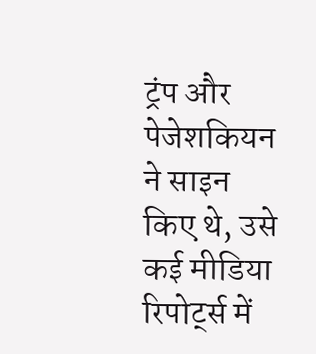ट्रंप और पेजेशकियन ने साइन किए थे, उसे कई मीडिया रिपोर्ट्स में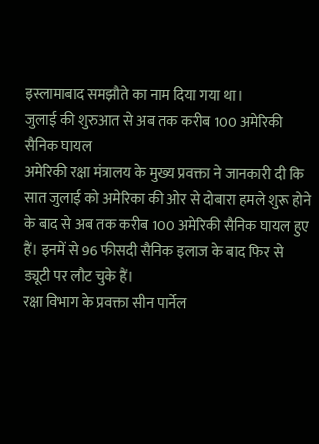इस्लामाबाद समझौते का नाम दिया गया था।
जुलाई की शुरुआत से अब तक करीब 100 अमेरिकी सैनिक घायल
अमेरिकी रक्षा मंत्रालय के मुख्य प्रवक्ता ने जानकारी दी कि सात जुलाई को अमेरिका की ओर से दोबारा हमले शुरू होने के बाद से अब तक करीब 100 अमेरिकी सैनिक घायल हुए हैं। इनमें से 96 फीसदी सैनिक इलाज के बाद फिर से ड्यूटी पर लौट चुके हैं।
रक्षा विभाग के प्रवक्ता सीन पार्नेल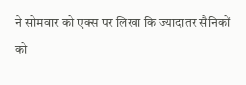ने सोमवार को एक्स पर लिखा कि ज्यादातर सैनिकों को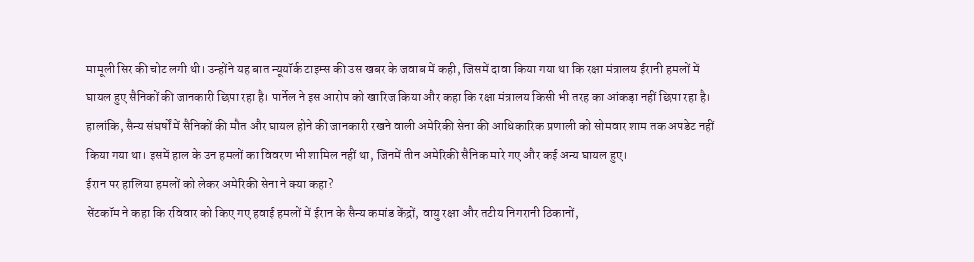मामूली सिर की चोट लगी थी। उन्होंने यह बात न्यूयॉर्क टाइम्स की उस खबर के जवाब में कही, जिसमें दावा किया गया था कि रक्षा मंत्रालय ईरानी हमलों में घायल हुए सैनिकों की जानकारी छिपा रहा है। पार्नेल ने इस आरोप को खारिज किया और कहा कि रक्षा मंत्रालय किसी भी तरह का आंकड़ा नहीं छिपा रहा है।
हालांकि, सैन्य संघर्षों में सैनिकों की मौत और घायल होने की जानकारी रखने वाली अमेरिकी सेना की आधिकारिक प्रणाली को सोमवार शाम तक अपडेट नहीं किया गया था। इसमें हाल के उन हमलों का विवरण भी शामिल नहीं था, जिनमें तीन अमेरिकी सैनिक मारे गए और कई अन्य घायल हुए।
ईरान पर हालिया हमलों को लेकर अमेरिकी सेना ने क्या कहा?
सेंटकॉम ने कहा कि रविवार को किए गए हवाई हमलों में ईरान के सैन्य कमांड केंद्रों, वायु रक्षा और तटीय निगरानी ठिकानों,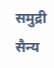समुद्री सैन्य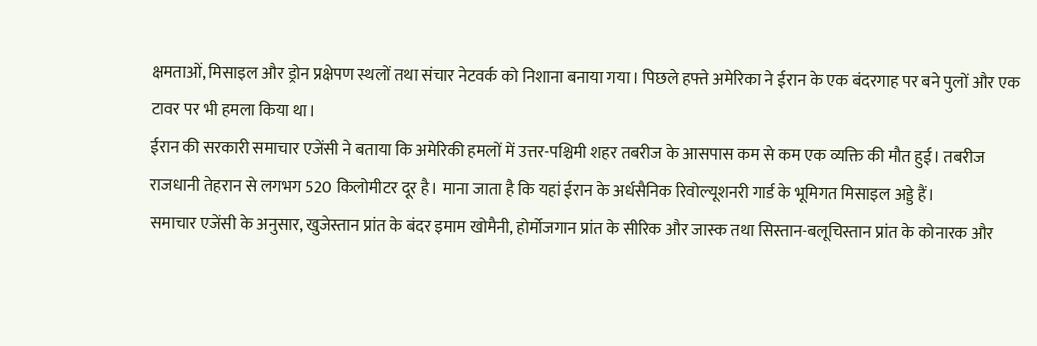क्षमताओं, मिसाइल और ड्रोन प्रक्षेपण स्थलों तथा संचार नेटवर्क को निशाना बनाया गया। पिछले हफ्ते अमेरिका ने ईरान के एक बंदरगाह पर बने पुलों और एक टावर पर भी हमला किया था।
ईरान की सरकारी समाचार एजेंसी ने बताया कि अमेरिकी हमलों में उत्तर-पश्चिमी शहर तबरीज के आसपास कम से कम एक व्यक्ति की मौत हुई। तबरीज राजधानी तेहरान से लगभग 520 किलोमीटर दूर है। माना जाता है कि यहां ईरान के अर्धसैनिक रिवोल्यूशनरी गार्ड के भूमिगत मिसाइल अड्डे हैं।
समाचार एजेंसी के अनुसार, खुजेस्तान प्रांत के बंदर इमाम खोमैनी, होर्मोजगान प्रांत के सीरिक और जास्क तथा सिस्तान-बलूचिस्तान प्रांत के कोनारक और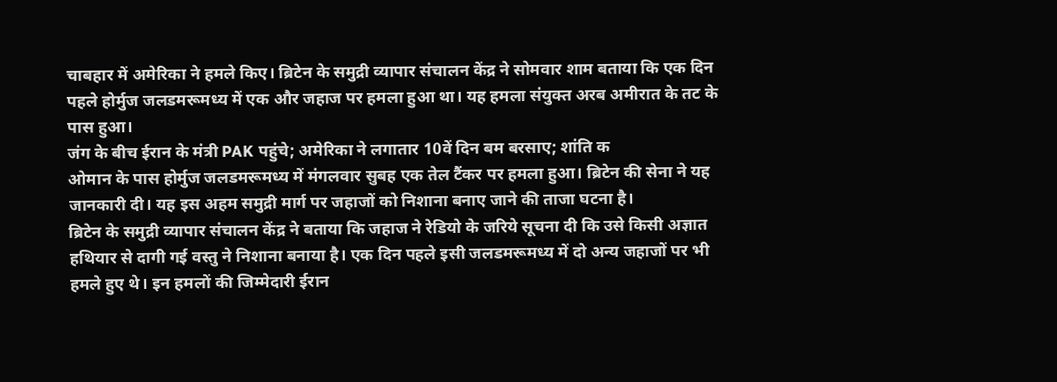चाबहार में अमेरिका ने हमले किए। ब्रिटेन के समुद्री व्यापार संचालन केंद्र ने सोमवार शाम बताया कि एक दिन पहले होर्मुज जलडमरूमध्य में एक और जहाज पर हमला हुआ था। यह हमला संयुक्त अरब अमीरात के तट के पास हुआ।
जंग के बीच ईरान के मंत्री PAK पहुंचे; अमेरिका ने लगातार 10वें दिन बम बरसाए; शांति क
ओमान के पास होर्मुज जलडमरूमध्य में मंगलवार सुबह एक तेल टैंकर पर हमला हुआ। ब्रिटेन की सेना ने यह जानकारी दी। यह इस अहम समुद्री मार्ग पर जहाजों को निशाना बनाए जाने की ताजा घटना है।
ब्रिटेन के समुद्री व्यापार संचालन केंद्र ने बताया कि जहाज ने रेडियो के जरिये सूचना दी कि उसे किसी अज्ञात हथियार से दागी गई वस्तु ने निशाना बनाया है। एक दिन पहले इसी जलडमरूमध्य में दो अन्य जहाजों पर भी हमले हुए थे। इन हमलों की जिम्मेदारी ईरान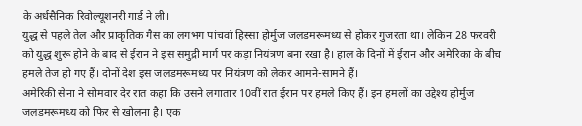के अर्धसैनिक रिवोल्यूशनरी गार्ड ने ली।
युद्ध से पहले तेल और प्राकृतिक गैस का लगभग पांचवां हिस्सा होर्मुज जलडमरूमध्य से होकर गुजरता था। लेकिन 28 फरवरी को युद्ध शुरू होने के बाद से ईरान ने इस समुद्री मार्ग पर कड़ा नियंत्रण बना रखा है। हाल के दिनों में ईरान और अमेरिका के बीच हमले तेज हो गए हैं। दोनों देश इस जलडमरूमध्य पर नियंत्रण को लेकर आमने-सामने हैं।
अमेरिकी सेना ने सोमवार देर रात कहा कि उसने लगातार 10वीं रात ईरान पर हमले किए हैं। इन हमलों का उद्देश्य होर्मुज जलडमरूमध्य को फिर से खोलना है। एक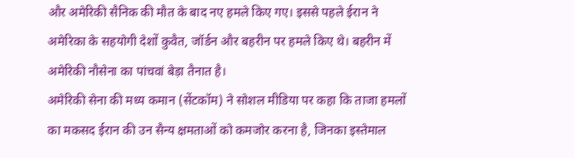और अमेरिकी सैनिक की मौत के बाद नए हमले किए गए। इससे पहले ईरान ने अमेरिका के सहयोगी देशों कुवैत, जॉर्डन और बहरीन पर हमले किए थे। बहरीन में अमेरिकी नौसेना का पांचवां बेड़ा तैनात है।
अमेरिकी सेना की मध्य कमान (सेंटकॉम) ने सोशल मीडिया पर कहा कि ताजा हमलों का मकसद ईरान की उन सैन्य क्षमताओं को कमजोर करना है, जिनका इस्तेमाल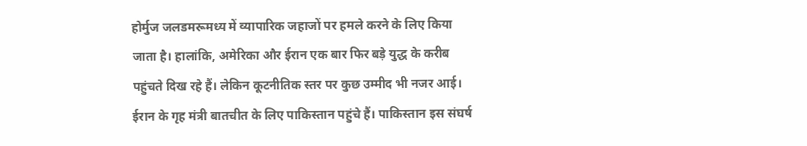होर्मुज जलडमरूमध्य में व्यापारिक जहाजों पर हमले करने के लिए किया जाता है। हालांकि, अमेरिका और ईरान एक बार फिर बड़े युद्ध के करीब पहुंचते दिख रहे हैं। लेकिन कूटनीतिक स्तर पर कुछ उम्मीद भी नजर आई। ईरान के गृह मंत्री बातचीत के लिए पाकिस्तान पहुंचे हैं। पाकिस्तान इस संघर्ष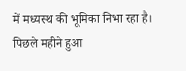में मध्यस्थ की भूमिका निभा रहा है।
पिछले महीने हुआ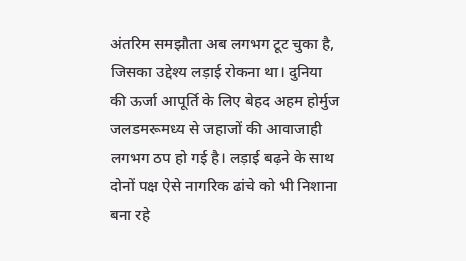अंतरिम समझौता अब लगभग टूट चुका है, जिसका उद्देश्य लड़ाई रोकना था। दुनिया की ऊर्जा आपूर्ति के लिए बेहद अहम होर्मुज जलडमरूमध्य से जहाजों की आवाजाही लगभग ठप हो गई है। लड़ाई बढ़ने के साथ दोनों पक्ष ऐसे नागरिक ढांचे को भी निशाना बना रहे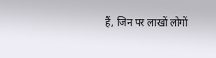हैं, जिन पर लाखों लोगों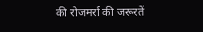की रोजमर्रा की जरूरतें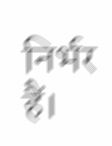निर्भर हैं।